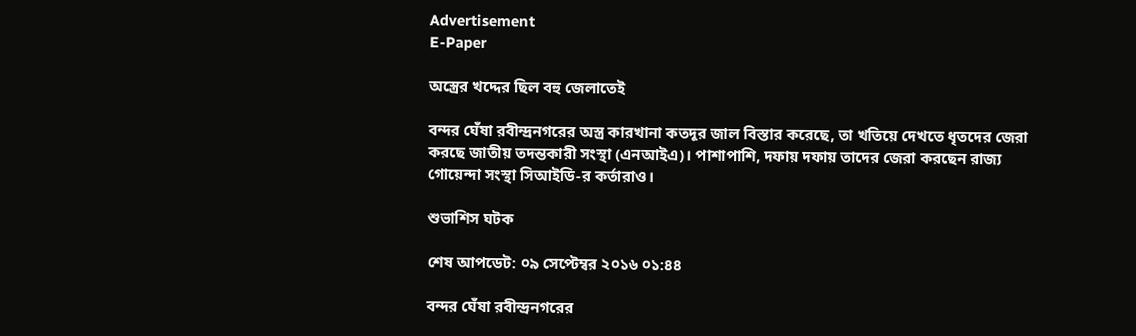Advertisement
E-Paper

অস্ত্রের খদ্দের ছিল বহু জেলাতেই

বন্দর ঘেঁষা রবীন্দ্রনগরের অস্ত্র কারখানা কতদূর জাল বিস্তার করেছে, তা খতিয়ে দেখতে ধৃতদের জেরা করছে জাতীয় তদন্তকারী সংস্থা (এনআইএ)। পাশাপাশি, দফায় দফায় তাদের জেরা করছেন রাজ্য গোয়েন্দা সংস্থা সিআইডি-র কর্তারাও।

শুভাশিস ঘটক

শেষ আপডেট: ০৯ সেপ্টেম্বর ২০১৬ ০১:৪৪

বন্দর ঘেঁষা রবীন্দ্রনগরের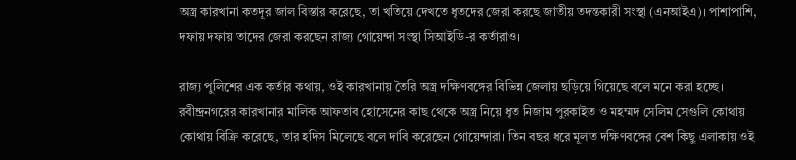অস্ত্র কারখানা কতদূর জাল বিস্তার করেছে, তা খতিয়ে দেখতে ধৃতদের জেরা করছে জাতীয় তদন্তকারী সংস্থা (এনআইএ)। পাশাপাশি, দফায় দফায় তাদের জেরা করছেন রাজ্য গোয়েন্দা সংস্থা সিআইডি-র কর্তারাও।

রাজ্য পুলিশের এক কর্তার কথায়, ওই কারখানায় তৈরি অস্ত্র দক্ষিণবঙ্গের বিভিন্ন জেলায় ছড়িয়ে গিয়েছে বলে মনে করা হচ্ছে। রবীন্দ্রনগরের কারখানার মালিক আফতাব হোসেনের কাছ থেকে অস্ত্র নিয়ে ধৃত নিজাম পুরকাইত ও মহম্মদ সেলিম সেগুলি কোথায় কোথায় বিক্রি করেছে, তার হদিস মিলেছে বলে দাবি করেছেন গোয়েন্দারা। তিন বছর ধরে মূলত দক্ষিণবঙ্গের বেশ কিছু এলাকায় ওই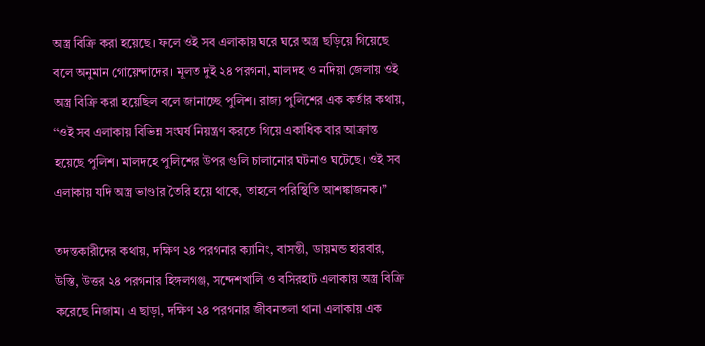অস্ত্র বিক্রি করা হয়েছে। ফলে ওই সব এলাকায় ঘরে ঘরে অস্ত্র ছড়িয়ে গিয়েছে বলে অনুমান গোয়েন্দাদের। মূলত দুই ২৪ পরগনা, মালদহ ও নদিয়া জেলায় ওই অস্ত্র বিক্রি করা হয়েছিল বলে জানাচ্ছে পুলিশ। রাজ্য পুলিশের এক কর্তার কথায়, ‘‘ওই সব এলাকায় বিভিন্ন সংঘর্ষ নিয়ন্ত্রণ করতে গিয়ে একাধিক বার আক্রান্ত হয়েছে পুলিশ। মালদহে পুলিশের উপর গুলি চালানোর ঘটনাও ঘটেছে। ওই সব এলাকায় যদি অস্ত্র ভাণ্ডার তৈরি হয়ে থাকে, তাহলে পরিস্থিতি আশঙ্কাজনক।’’

তদন্তকারীদের কথায়, দক্ষিণ ২৪ পরগনার ক্যানিং, বাসন্তী, ডায়মন্ড হারবার, উস্তি, উত্তর ২৪ পরগনার হিঙ্গলগঞ্জ, সন্দেশখালি ও বসিরহাট এলাকায় অস্ত্র বিক্রি করেছে নিজাম। এ ছাড়া, দক্ষিণ ২৪ পরগনার জীবনতলা থানা এলাকায় এক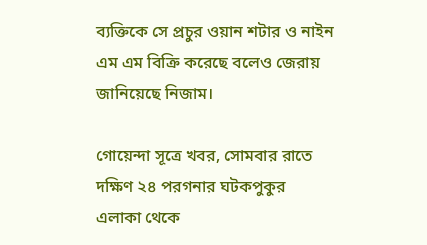ব্যক্তিকে সে প্রচুর ওয়ান শটার ও নাইন এম এম বিক্রি করেছে বলেও জেরায় জানিয়েছে নিজাম।

গোয়েন্দা সূত্রে খবর, সোমবার রাতে দক্ষিণ ২৪ পরগনার ঘটকপুকুর এলাকা থেকে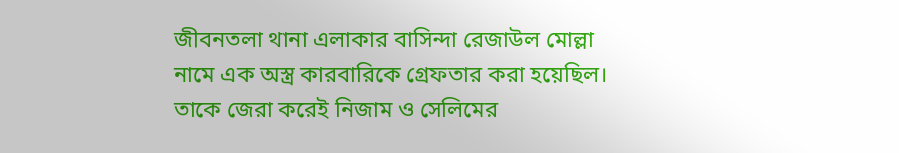জীবনতলা থানা এলাকার বাসিন্দা রেজাউল মোল্লা নামে এক অস্ত্র কারবারিকে গ্রেফতার করা হয়েছিল। তাকে জেরা করেই নিজাম ও সেলিমের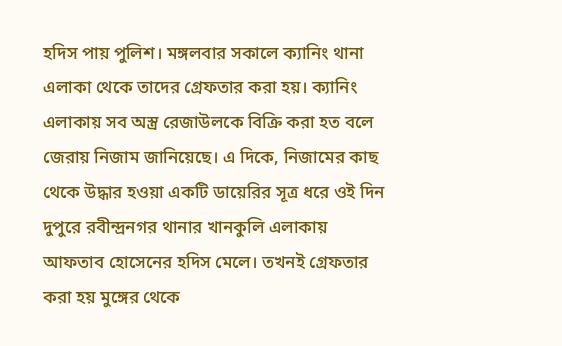হদিস পায় পুলিশ। মঙ্গলবার সকালে ক্যানিং থানা এলাকা থেকে তাদের গ্রেফতার করা হয়। ক্যানিং এলাকায় সব অস্ত্র রেজাউলকে বিক্রি করা হত বলে জেরায় নিজাম জানিয়েছে। এ দিকে, নিজামের কাছ থেকে উদ্ধার হওয়া একটি ডায়েরির সূত্র ধরে ওই দিন দুপুরে রবীন্দ্রনগর থানার খানকুলি এলাকায় আফতাব হোসেনের হদিস মেলে। তখনই গ্রেফতার করা হয় মুঙ্গের থেকে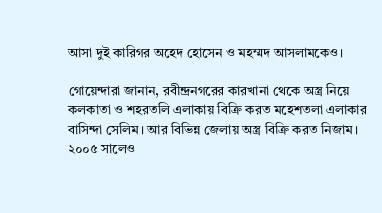আসা দুই কারিগর অহেদ হোসেন ও মহম্মদ আসলামকেও।

গোয়েন্দারা জানান, রবীন্দ্রনগরের কারখানা থেকে অস্ত্র নিয়ে কলকাতা ও শহরতলি এলাকায় বিক্রি করত মহেশতলা এলাকার বাসিন্দা সেলিম। আর বিভিন্ন জেলায় অস্ত্র বিক্রি করত নিজাম। ২০০৫ সালেও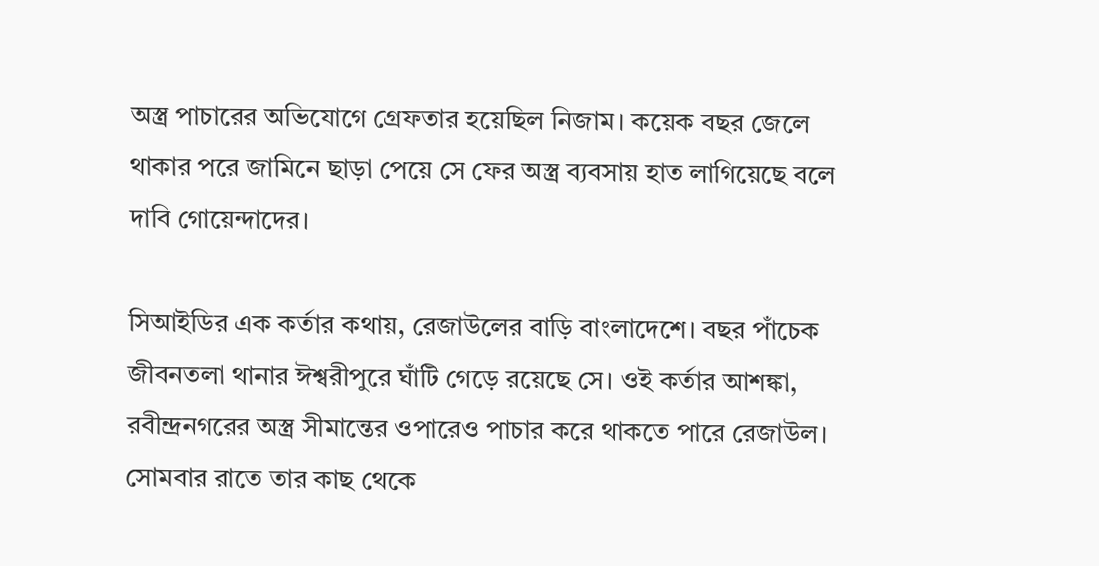অস্ত্র পাচারের অভিযোগে গ্রেফতার হয়েছিল নিজাম। কয়েক বছর জেলে থাকার পরে জামিনে ছাড়া পেয়ে সে ফের অস্ত্র ব্যবসায় হাত লাগিয়েছে বলে দাবি গোয়েন্দাদের।

সিআইডির এক কর্তার কথায়, রেজাউলের বাড়ি বাংলাদেশে। বছর পাঁচেক জীবনতলা থানার ঈশ্বরীপুরে ঘাঁটি গেড়ে রয়েছে সে। ওই কর্তার আশঙ্কা, রবীন্দ্রনগরের অস্ত্র সীমান্তের ওপারেও পাচার করে থাকতে পারে রেজাউল। সোমবার রাতে তার কাছ থেকে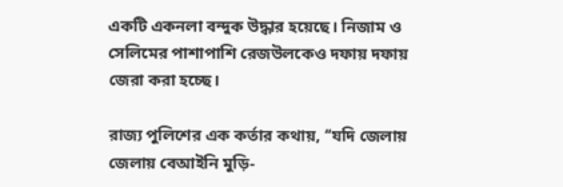একটি একনলা বন্দুক উদ্ধার হয়েছে। নিজাম ও সেলিমের পাশাপাশি রেজউলকেও দফায় দফায় জেরা করা হচ্ছে।

রাজ্য পুলিশের এক কর্তার কথায়, ‘‘যদি জেলায় জেলায় বেআইনি মুড়ি-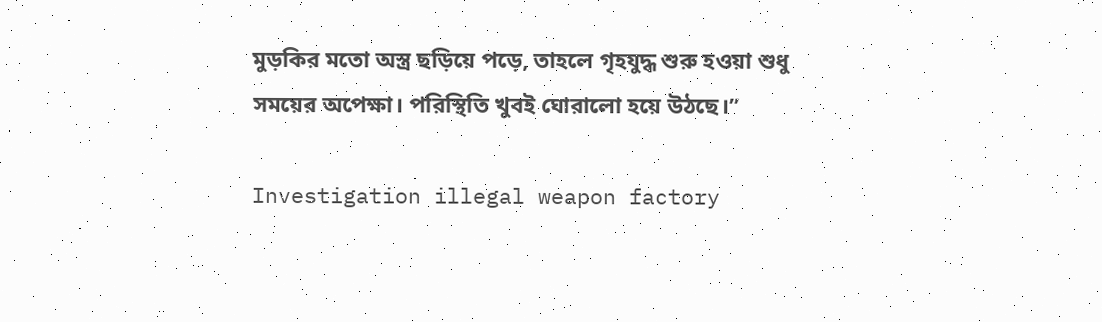মুড়কির মতো অস্ত্র ছড়িয়ে পড়ে, তাহলে গৃহযুদ্ধ শুরু হওয়া শুধু সময়ের অপেক্ষা। পরিস্থিতি খুবই ঘোরালো হয়ে উঠছে।’’

Investigation illegal weapon factory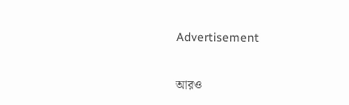Advertisement

আরও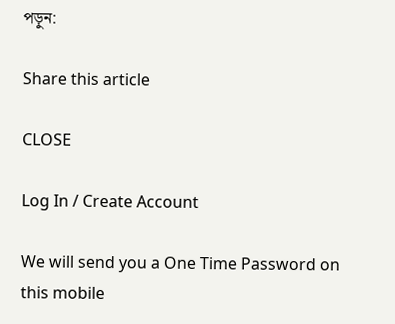পড়ুন:

Share this article

CLOSE

Log In / Create Account

We will send you a One Time Password on this mobile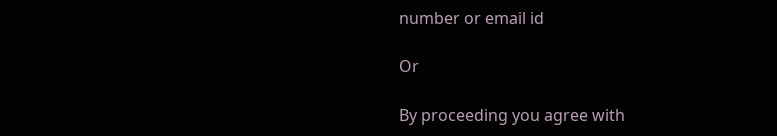number or email id

Or

By proceeding you agree with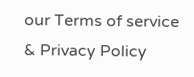our Terms of service & Privacy Policy